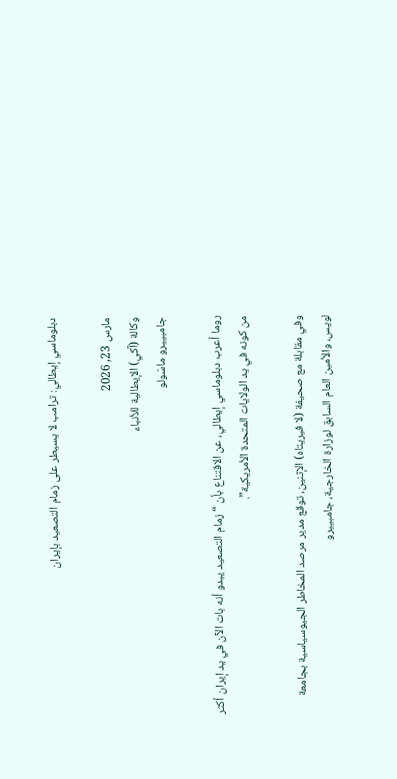دبلوماسي إيطالي: ترامب لا يسيطر على زمام التصعيد بإيران

مارس 23, 2026
وكالة (آكي) الإيطالية للأنباء
جامبييرو ماسّولو

روما أعرب دبلوماسي إيطالي، عن الاقتناع بأن “زمام التصعيد يبدو أنه بات الآن في يد إيران أكثر من كونه في يد الولايات المتحدة الأمريكية”.

وفي مقابلة مع صحيفة (لا فيريتاه) الإثنين، توقع مدير مرصد المخاطر الجيوسياسية بجامعة لويس، والأمين العام السابق لوزارة الخارجية، جامبييرو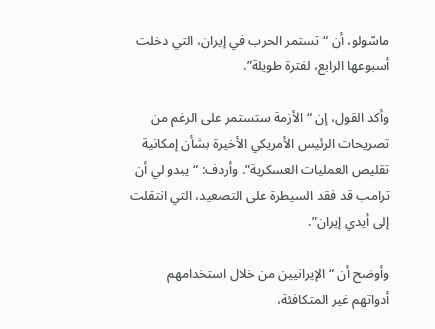ماسّولو، أن “تستمر الحرب في إيران، التي دخلت أسبوعها الرابع، لفترة طويلة”.

وأكد القول، إن “الأزمة ستستمر على الرغم من تصريحات الرئيس الأمريكي الأخيرة بشأن إمكانية تقليص العمليات العسكرية”. وأردف: “يبدو لي أن ترامب قد فقد السيطرة على التصعيد، التي انتقلت إلى أيدي إيران”.

وأوضح أن “الإيرانيين من خلال استخدامهم أدواتهم غير المتكافئة،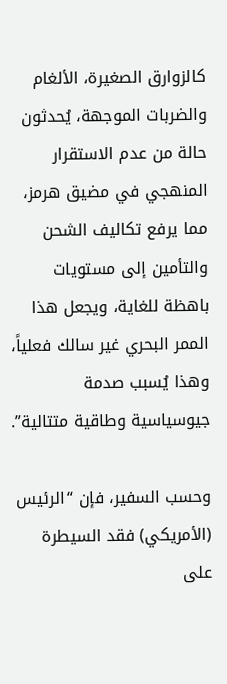كالزوارق الصغيرة، الألغام والضربات الموجهة، يُحدثون حالة من عدم الاستقرار المنهجي في مضيق هرمز، مما يرفع تكاليف الشحن والتأمين إلى مستويات باهظة للغاية، ويجعل هذا الممر البحري غير سالك فعلياً، وهذا يُسبب صدمة جيوسياسية وطاقية متتالية”.

وحسب السفير، فإن “الرئيس (الأمريكي) فقد السيطرة على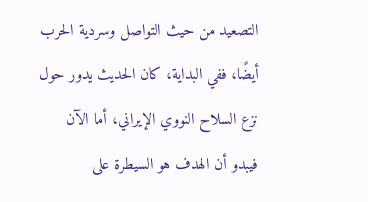التصعيد من حيث التواصل وسردية الحرب أيضًا، ففي البداية، كان الحديث يدور حول نزع السلاح النووي الإيراني، أما الآن فيبدو أن الهدف هو السيطرة على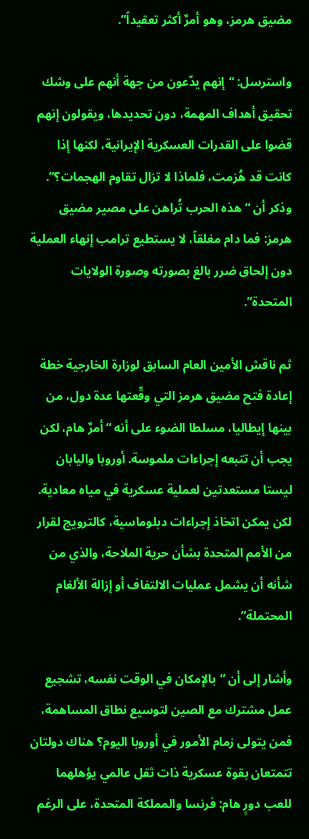مضيق هرمز، وهو أمرٌ أكثر تعقيداً”.

واسترسل: “إنهم يدّعون من جهة أنهم على وشك تحقيق أهداف المهمة، دون تحديدها، ويقولون إنهم قضوا على القدرات العسكرية الإيرانية، لكنها إذا كانت قد هُزمت، فلماذا لا تزال تقاوم الهجمات؟”. وذكر أن “هذه الحرب تُراهن على مصير مضيق هرمز: فما دام مغلقاً، لا يستطيع ترامب إنهاء العملية دون إلحاق ضرر بالغ بصورته وصورة الولايات المتحدة”.

ثم ناقش الأمين العام السابق لوزارة الخارجية خطة إعادة فتح مضيق هرمز التي وقّعتها عدة دول، من بينها إيطاليا، مسلطا الضوء على أنه “أمرٌ هام، لكن يجب أن تتبعه إجراءات ملموسة. أوروبا واليابان ليستا مستعدتين لعملية عسكرية في مياه معادية. لكن يمكن اتخاذ إجراءات دبلوماسية، كالترويج لقرار من الأمم المتحدة بشأن حرية الملاحة، والذي من شأنه أن يشمل عمليات الالتفاف أو إزالة الألغام المحتملة”.

وأشار إلى أن “بالإمكان في الوقت نفسه، تشجيع عمل مشترك مع الصين لتوسيع نطاق المساهمة، فمن يتولى زمام الأمور في أوروبا اليوم؟ هناك دولتان تتمتعان بقوة عسكرية ذات ثقل عالمي يؤهلهما للعب دورٍ هام: فرنسا والمملكة المتحدة، على الرغم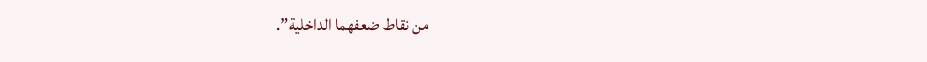من نقاط ضعفهما الداخلية”.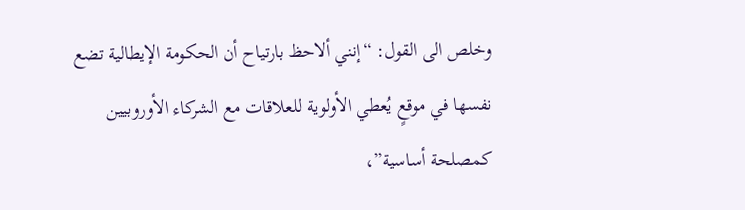وخلص الى القول: “إنني ألاحظ بارتياح أن الحكومة الإيطالية تضع نفسها في موقعٍ يُعطي الأولوية للعلاقات مع الشركاء الأوروبيين كمصلحة أساسية”،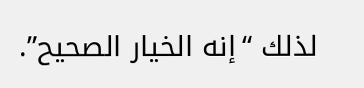لذلك “إنه الخيار الصحيح”.